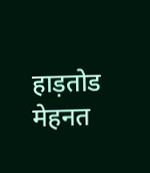हाड़तोड मेहनत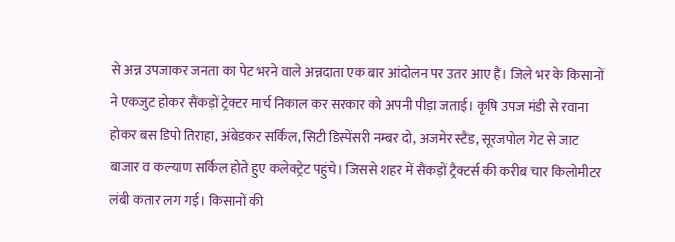से अन्न उपजाकर जनता का पेट भरने वाले अन्नदाता एक बार आंदोलन पर उतर आए हैं। जिले भर के किसानों ने एकजुट होकर सैंकड़ों ट्रेक्टर मार्च निकाल कर सरकार को अपनी पीड़ा जताई। कृषि उपज मंडी से रवाना होकर बस डिपो तिराहा, अंबेडकर सर्किल, सिटी डिस्पेंसरी नम्बर दो, अजमेर स्टैंड, सूरजपोल गेट से जाट बाजार व कल्याण सर्किल होते हुए कलेक्ट्रेट पहुंचे। जिससे शहर में सैंकड़ों ट्रैक्टर्स की करीब चार किलोमीटर लंबी कतार लग गई। किसानों की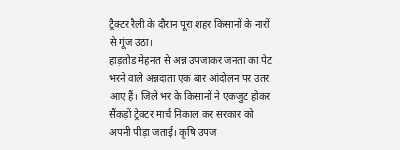ट्रैक्टर रैली के दौरान पूरा शहर किसानों के नारों से गूंज उठा।
हाड़तोड मेहनत से अन्न उपजाकर जनता का पेट भरने वाले अन्नदाता एक बार आंदोलन पर उतर आए हैं। जिले भर के किसानों ने एकजुट होकर सैंकड़ों ट्रेक्टर मार्च निकाल कर सरकार को अपनी पीड़ा जताई। कृषि उपज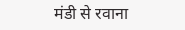मंडी से रवाना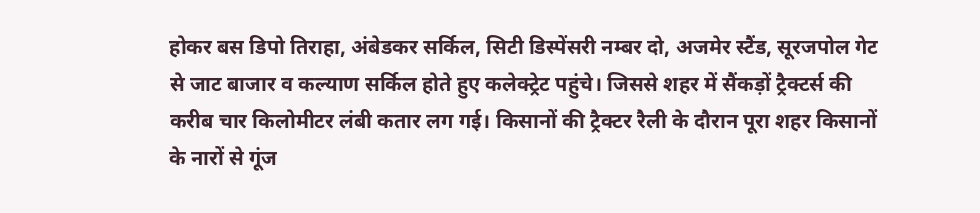होकर बस डिपो तिराहा, अंबेडकर सर्किल, सिटी डिस्पेंसरी नम्बर दो, अजमेर स्टैंड, सूरजपोल गेट से जाट बाजार व कल्याण सर्किल होते हुए कलेक्ट्रेट पहुंचे। जिससे शहर में सैंकड़ों ट्रैक्टर्स की करीब चार किलोमीटर लंबी कतार लग गई। किसानों की ट्रैक्टर रैली के दौरान पूरा शहर किसानों के नारों से गूंज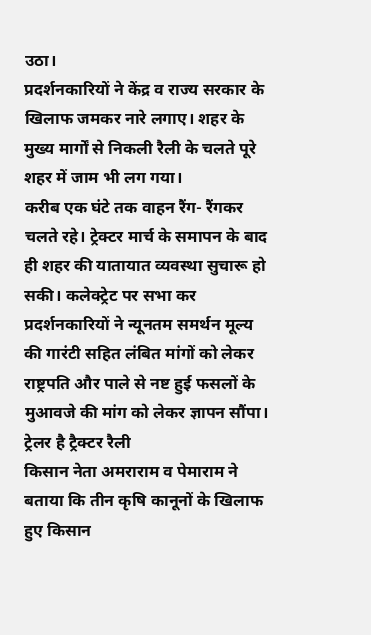उठा।
प्रदर्शनकारियों ने केंद्र व राज्य सरकार के खिलाफ जमकर नारे लगाए। शहर के मुख्य मार्गों से निकली रैली के चलते पूरे शहर में जाम भी लग गया।
करीब एक घंटे तक वाहन रैंग- रैंगकर चलते रहे। ट्रेक्टर मार्च के समापन के बाद ही शहर की यातायात व्यवस्था सुचारू हो सकी। कलेक्ट्रेट पर सभा कर प्रदर्शनकारियों ने न्यूनतम समर्थन मूल्य की गारंटी सहित लंबित मांगों को लेकर राष्ट्रपति और पाले से नष्ट हुई फसलों के मुआवजे की मांग को लेकर ज्ञापन सौंपा।
ट्रेलर है ट्रैक्टर रैली
किसान नेता अमराराम व पेमाराम ने बताया कि तीन कृषि कानूनों के खिलाफ हुए किसान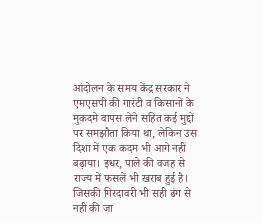आंदोलन के समय केंद्र सरकार ने एमएसपी की गारंटी व किसानों के मुकदमे वापस लेने सहित कई मुद्दों पर समझौता किया था, लेकिन उस दिशा में एक कदम भी आगे नहीं बढ़ाया। इधर, पाले की वजह से राज्य में फसलें भी खराब हुई है। जिसकी गिरदावरी भी सही ढंग से नहीं की जा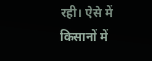रही। ऐसे में किसानों में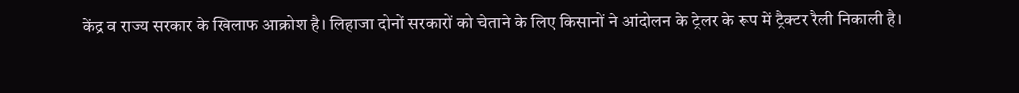केंद्र व राज्य सरकार के खिलाफ आक्रोश है। लिहाजा दोनों सरकारों को चेताने के लिए किसानों ने आंदोलन के ट्रेलर के रूप में ट्रैक्टर रैली निकाली है।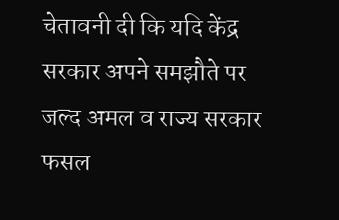चेतावनी दी कि यदि केंद्र सरकार अपने समझौते पर जल्द अमल व राज्य सरकार फसल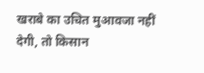खराबे का उचित मुआवजा नहीं देगी, तो किसान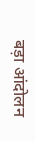बड़ा आंदोलन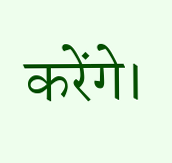करेंगे।